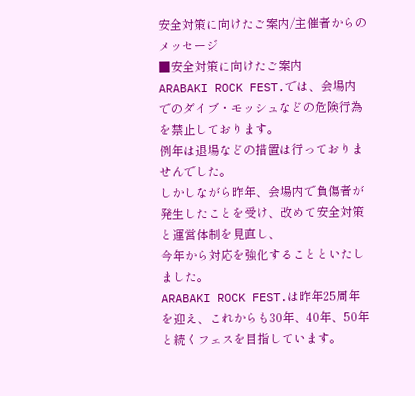安全対策に向けたご案内/主催者からのメッセージ
■安全対策に向けたご案内
ARABAKI ROCK FEST.では、会場内でのダイブ・モッシュなどの危険行為を禁止しております。
例年は退場などの措置は行っておりませんでした。
しかしながら昨年、会場内で負傷者が発生したことを受け、改めて安全対策と運営体制を見直し、
今年から対応を強化することといたしました。
ARABAKI ROCK FEST.は昨年25周年を迎え、これからも30年、40年、50年と続くフェスを目指しています。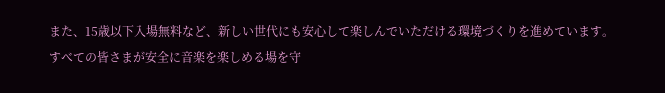また、15歳以下入場無料など、新しい世代にも安心して楽しんでいただける環境づくりを進めています。
すべての皆さまが安全に音楽を楽しめる場を守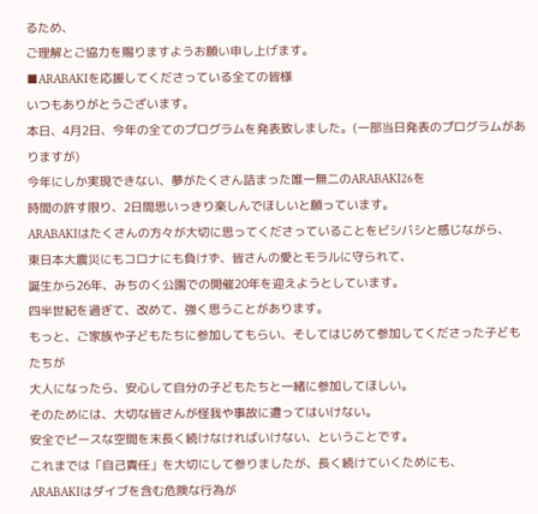るため、
ご理解とご協力を賜りますようお願い申し上げます。
■ARABAKIを応援してくださっている全ての皆様
いつもありがとうございます。
本日、4月2日、今年の全てのプログラムを発表致しました。(一部当日発表のプログラムがありますが)
今年にしか実現できない、夢がたくさん詰まった唯一無二のARABAKI26を
時間の許す限り、2日間思いっきり楽しんでほしいと願っています。
ARABAKIはたくさんの方々が大切に思ってくださっていることをビシバシと感じながら、
東日本大震災にもコロナにも負けず、皆さんの愛とモラルに守られて、
誕生から26年、みちのく公園での開催20年を迎えようとしています。
四半世紀を過ぎて、改めて、強く思うことがあります。
もっと、ご家族や子どもたちに参加してもらい、そしてはじめて参加してくださった子どもたちが
大人になったら、安心して自分の子どもたちと一緒に参加してほしい。
そのためには、大切な皆さんが怪我や事故に遭ってはいけない。
安全でピースな空間を末長く続けなければいけない、ということです。
これまでは「自己責任」を大切にして参りましたが、長く続けていくためにも、
ARABAKIはダイブを含む危険な行為が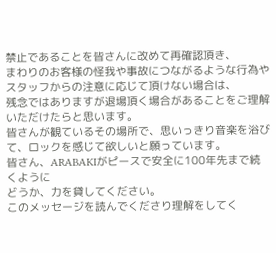禁止であることを皆さんに改めて再確認頂き、
まわりのお客様の怪我や事故につながるような行為や
スタッフからの注意に応じて頂けない場合は、
残念ではありますが退場頂く場合があることをご理解いただけたらと思います。
皆さんが観ているその場所で、思いっきり音楽を浴びて、ロックを感じて欲しいと願っています。
皆さん、ARABAKIがピースで安全に100年先まで続くように
どうか、力を貸してください。
このメッセージを読んでくださり理解をしてく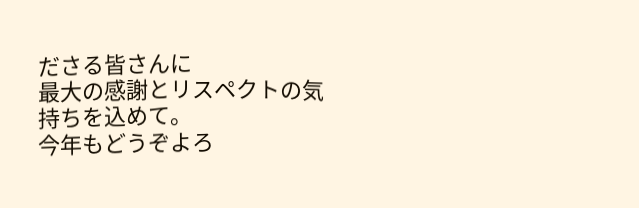ださる皆さんに
最大の感謝とリスペクトの気持ちを込めて。
今年もどうぞよろ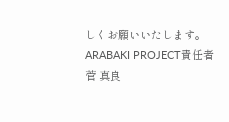しくお願いいたします。
ARABAKI PROJECT責任者
菅 真良